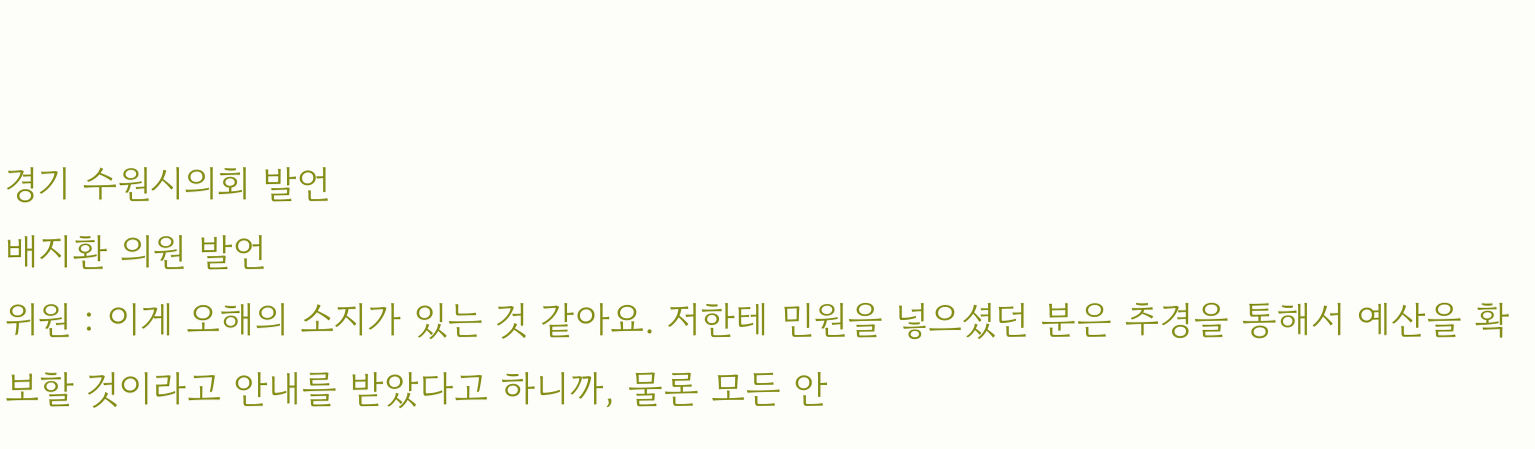경기 수원시의회 발언
배지환 의원 발언
위원 : 이게 오해의 소지가 있는 것 같아요. 저한테 민원을 넣으셨던 분은 추경을 통해서 예산을 확보할 것이라고 안내를 받았다고 하니까, 물론 모든 안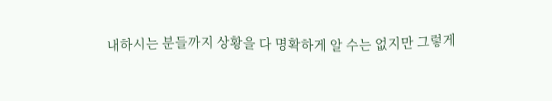내하시는 분들까지 상황을 다 명확하게 알 수는 없지만 그렇게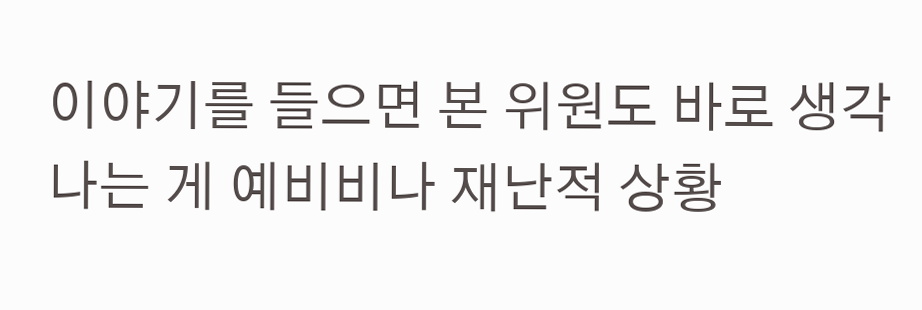이야기를 들으면 본 위원도 바로 생각나는 게 예비비나 재난적 상황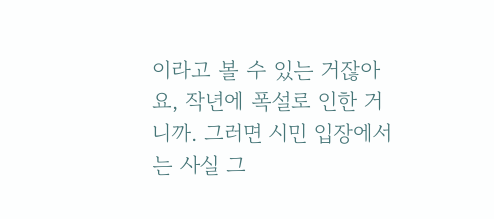이라고 볼 수 있는 거잖아요, 작년에 폭설로 인한 거니까. 그러면 시민 입장에서는 사실 그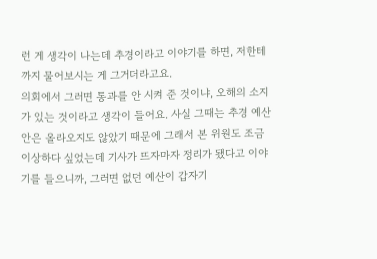런 게 생각이 나는데 추경이라고 이야기를 하면, 저한테까지 물어보시는 게 그거더라고요.
의회에서 그러면 통과를 안 시켜 준 것이냐, 오해의 소지가 있는 것이라고 생각이 들어요. 사실 그때는 추경 예산안은 올라오지도 않았기 때문에 그래서 본 위원도 조금 이상하다 싶었는데 기사가 뜨자마자 정리가 됐다고 이야기를 들으니까, 그러면 없던 예산이 갑자기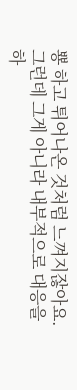뿅 하고 튀어나온 것처럼 느껴지잖아요. 그런데 그게 아니라 내부적으로 대응을 하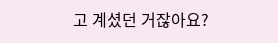고 계셨던 거잖아요?